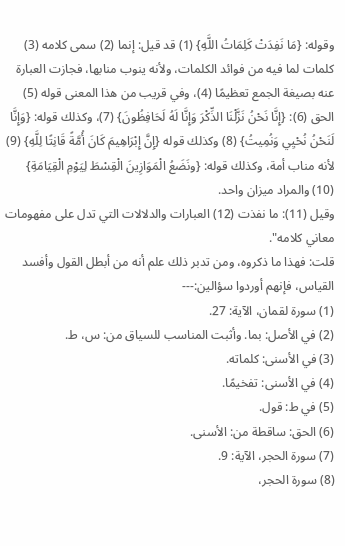وقوله: {مَا نَفِدَتْ كَلِمَاتُ اللَّهِ} (1) قد قيل: إنما (2) سمى كلامه (3) كلمات لما فيه من فوائد الكلمات، ولأنه ينوب منابها، فجازت العبارة عنه بصيغة الجمع تعظيمًا (4)، وفي قريب من هذا المعنى قوله (5) الحق (6): {إِنَّا نَحْنُ نَزَّلْنَا الذِّكْرَ وَإِنَّا لَهُ لَحَافِظُونَ} (7)، وكذلك قوله: {وَإِنَّا لَنَحْنُ نُحْيِي وَنُمِيتُ} (8) وكذلك قوله {إِنَّ إِبْرَاهِيمَ كَانَ أُمَّةً قَانِتًا لِلَّهِ} (9) لأنه مناب أمة، وكذلك قوله: {ونَضَعُ الْمَوَازِينَ الْقِسْطَ لِيَوْمِ الْقِيَامَةِ} (10) والمراد ميزان واحد.
وقيل (11): ما نفذت (12) العبارات والدلالات التي تدل على مفهومات معاني كلامه".
قلت: فهذا ما ذكروه، ومن تدبر ذلك علم أنه من أبطل القول وأفسد القياس، فإنهم أوردوا سؤالين:---
(1) سورة لقمان، الآية: 27.
(2) في الأصل: بما. وأثبت المناسب للسياق من: س، ط.
(3) في الأسنى: كلماته.
(4) في الأسنى: تفخيمًا.
(5) في ط: قول.
(6) الحق: ساقطة من: الأسنى.
(7) سورة الحجر، الآية: 9.
(8) سورة الحجر،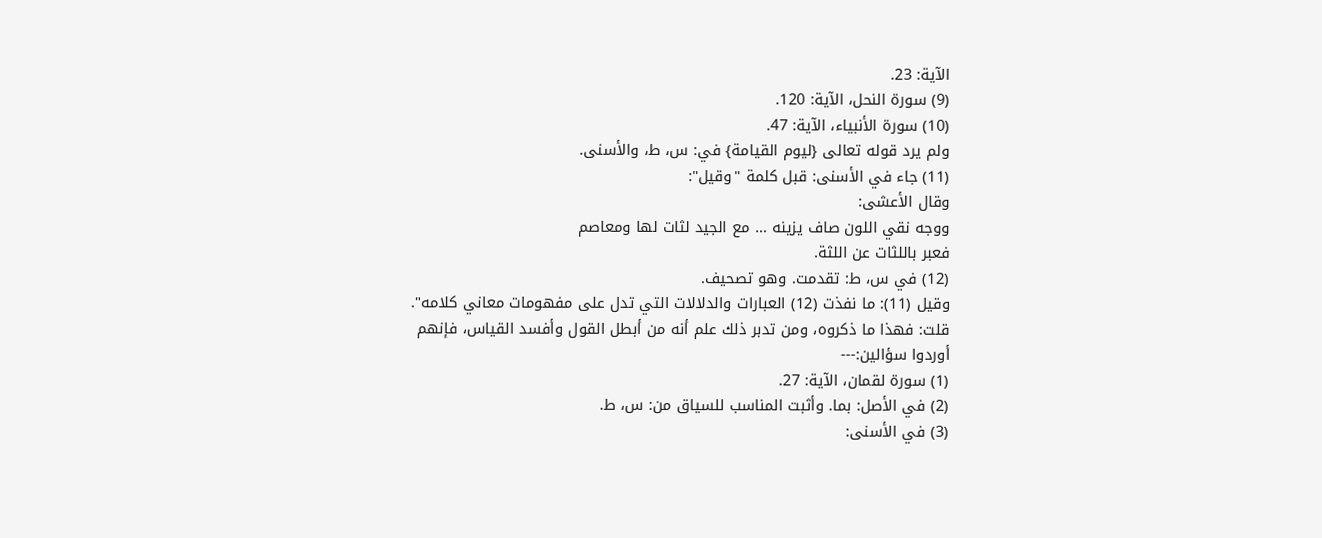الآية: 23.
(9) سورة النحل، الآية: 120.
(10) سورة الأنبياء، الآية: 47.
ولم يرد قوله تعالى {ليوم القيامة} في: س، ط، والأسنى.
(11) جاء في الأسنى: قبل كلمة "وقيل":
وقال الأعشى:
ووجه نقي اللون صاف يزينه … مع الجيد لثات لها ومعاصم
فعبر باللثات عن اللثة.
(12) في س، ط: تقدمت. وهو تصحيف.
وقيل (11): ما نفذت (12) العبارات والدلالات التي تدل على مفهومات معاني كلامه".
قلت: فهذا ما ذكروه، ومن تدبر ذلك علم أنه من أبطل القول وأفسد القياس، فإنهم أوردوا سؤالين:---
(1) سورة لقمان، الآية: 27.
(2) في الأصل: بما. وأثبت المناسب للسياق من: س، ط.
(3) في الأسنى: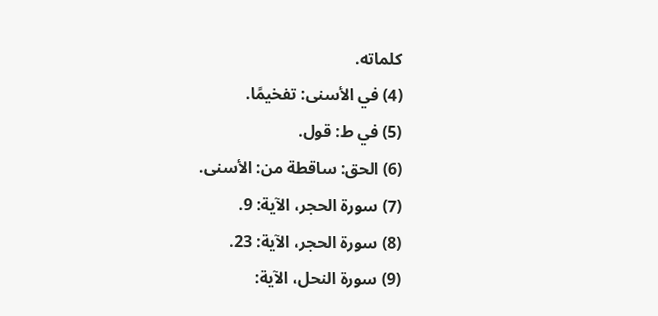كلماته.
(4) في الأسنى: تفخيمًا.
(5) في ط: قول.
(6) الحق: ساقطة من: الأسنى.
(7) سورة الحجر، الآية: 9.
(8) سورة الحجر، الآية: 23.
(9) سورة النحل، الآية: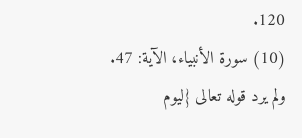120.
(10) سورة الأنبياء، الآية: 47.
ولم يرد قوله تعالى {ليوم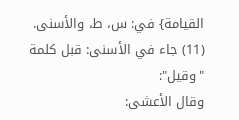القيامة} في: س، ط، والأسنى.
(11) جاء في الأسنى: قبل كلمة "وقيل":
وقال الأعشى: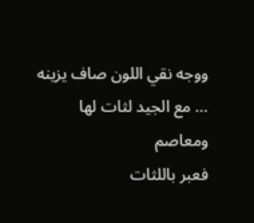ووجه نقي اللون صاف يزينه … مع الجيد لثات لها ومعاصم
فعبر باللثات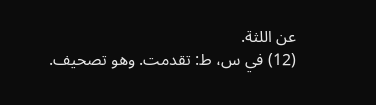عن اللثة.
(12) في س، ط: تقدمت. وهو تصحيف.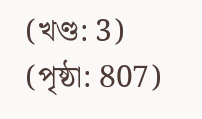(খণ্ড: 3) (পৃষ্ঠা: 807)